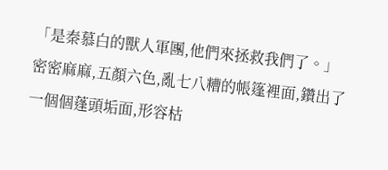「是秦慕白的獸人軍團,他們來拯救我們了。」
密密麻麻,五顏六色,亂七八糟的帳篷裡面,鑽出了一個個蓬頭垢面,形容枯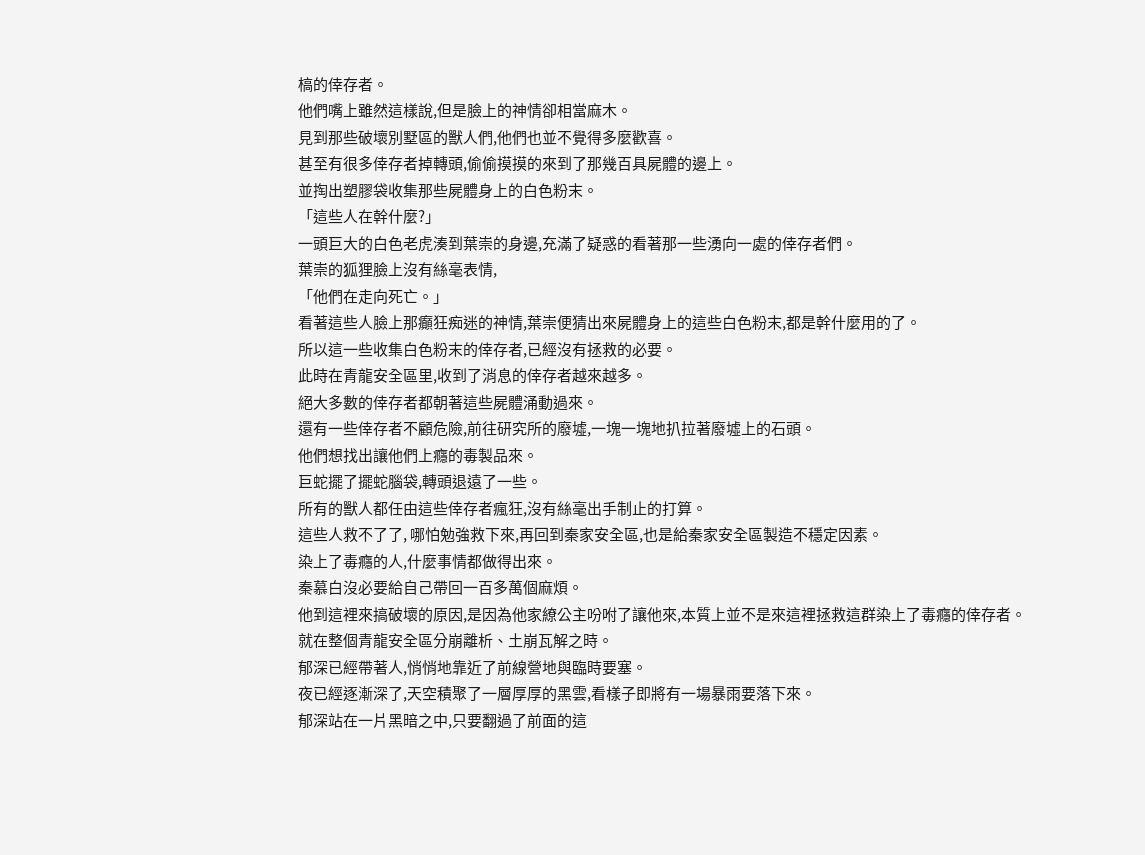槁的倖存者。
他們嘴上雖然這樣說,但是臉上的神情卻相當麻木。
見到那些破壞別墅區的獸人們,他們也並不覺得多麼歡喜。
甚至有很多倖存者掉轉頭,偷偷摸摸的來到了那幾百具屍體的邊上。
並掏出塑膠袋收集那些屍體身上的白色粉末。
「這些人在幹什麼?」
一頭巨大的白色老虎湊到葉崇的身邊,充滿了疑惑的看著那一些湧向一處的倖存者們。
葉崇的狐狸臉上沒有絲毫表情,
「他們在走向死亡。」
看著這些人臉上那癲狂痴迷的神情,葉崇便猜出來屍體身上的這些白色粉末,都是幹什麼用的了。
所以這一些收集白色粉末的倖存者,已經沒有拯救的必要。
此時在青龍安全區里,收到了消息的倖存者越來越多。
絕大多數的倖存者都朝著這些屍體涌動過來。
還有一些倖存者不顧危險,前往研究所的廢墟,一塊一塊地扒拉著廢墟上的石頭。
他們想找出讓他們上癮的毒製品來。
巨蛇擺了擺蛇腦袋,轉頭退遠了一些。
所有的獸人都任由這些倖存者瘋狂,沒有絲毫出手制止的打算。
這些人救不了了, 哪怕勉強救下來,再回到秦家安全區,也是給秦家安全區製造不穩定因素。
染上了毒癮的人,什麼事情都做得出來。
秦慕白沒必要給自己帶回一百多萬個麻煩。
他到這裡來搞破壞的原因,是因為他家繚公主吩咐了讓他來,本質上並不是來這裡拯救這群染上了毒癮的倖存者。
就在整個青龍安全區分崩離析、土崩瓦解之時。
郁深已經帶著人,悄悄地靠近了前線營地與臨時要塞。
夜已經逐漸深了,天空積聚了一層厚厚的黑雲,看樣子即將有一場暴雨要落下來。
郁深站在一片黑暗之中,只要翻過了前面的這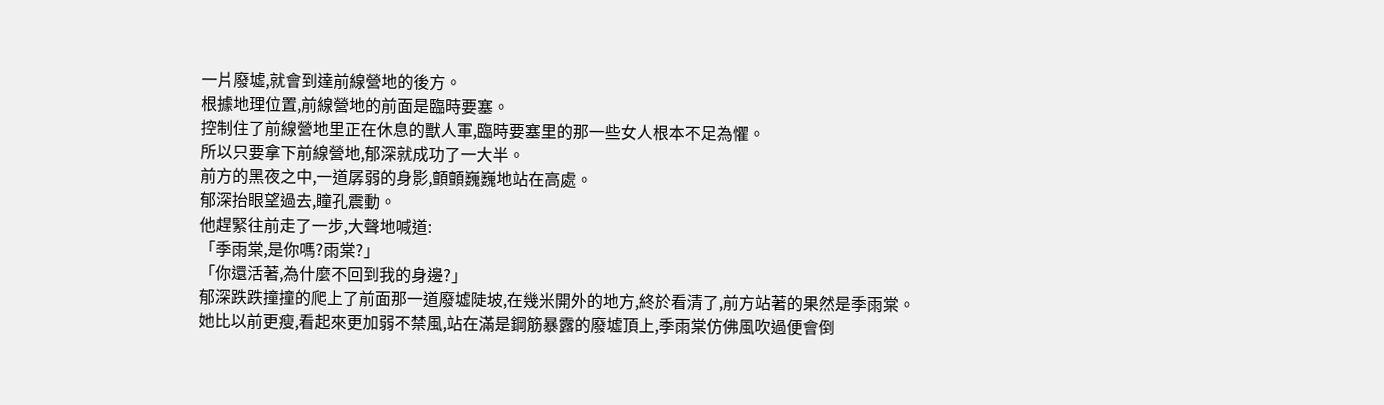一片廢墟,就會到達前線營地的後方。
根據地理位置,前線營地的前面是臨時要塞。
控制住了前線營地里正在休息的獸人軍,臨時要塞里的那一些女人根本不足為懼。
所以只要拿下前線營地,郁深就成功了一大半。
前方的黑夜之中,一道孱弱的身影,顫顫巍巍地站在高處。
郁深抬眼望過去,瞳孔震動。
他趕緊往前走了一步,大聲地喊道:
「季雨棠,是你嗎?雨棠?」
「你還活著,為什麼不回到我的身邊?」
郁深跌跌撞撞的爬上了前面那一道廢墟陡坡,在幾米開外的地方,終於看清了,前方站著的果然是季雨棠。
她比以前更瘦,看起來更加弱不禁風,站在滿是鋼筋暴露的廢墟頂上,季雨棠仿佛風吹過便會倒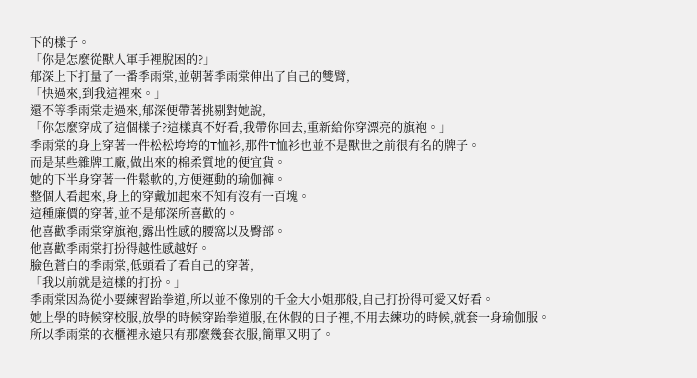下的樣子。
「你是怎麼從獸人軍手裡脫困的?」
郁深上下打量了一番季雨棠,並朝著季雨棠伸出了自己的雙臂,
「快過來,到我這裡來。」
還不等季雨棠走過來,郁深便帶著挑剔對她說,
「你怎麼穿成了這個樣子?這樣真不好看,我帶你回去,重新給你穿漂亮的旗袍。」
季雨棠的身上穿著一件松松垮垮的T恤衫,那件T恤衫也並不是獸世之前很有名的牌子。
而是某些雜牌工廠,做出來的棉柔質地的便宜貨。
她的下半身穿著一件鬆軟的,方便運動的瑜伽褲。
整個人看起來,身上的穿戴加起來不知有沒有一百塊。
這種廉價的穿著,並不是郁深所喜歡的。
他喜歡季雨棠穿旗袍,露出性感的腰窩以及臀部。
他喜歡季雨棠打扮得越性感越好。
臉色蒼白的季雨棠,低頭看了看自己的穿著,
「我以前就是這樣的打扮。」
季雨棠因為從小要練習跆拳道,所以並不像別的千金大小姐那般,自己打扮得可愛又好看。
她上學的時候穿校服,放學的時候穿跆拳道服,在休假的日子裡,不用去練功的時候,就套一身瑜伽服。
所以季雨棠的衣櫃裡永遠只有那麼幾套衣服,簡單又明了。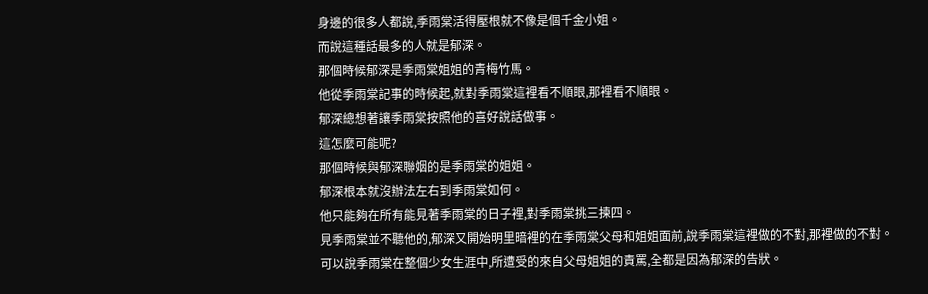身邊的很多人都說,季雨棠活得壓根就不像是個千金小姐。
而說這種話最多的人就是郁深。
那個時候郁深是季雨棠姐姐的青梅竹馬。
他從季雨棠記事的時候起,就對季雨棠這裡看不順眼,那裡看不順眼。
郁深總想著讓季雨棠按照他的喜好說話做事。
這怎麼可能呢?
那個時候與郁深聯姻的是季雨棠的姐姐。
郁深根本就沒辦法左右到季雨棠如何。
他只能夠在所有能見著季雨棠的日子裡,對季雨棠挑三揀四。
見季雨棠並不聽他的,郁深又開始明里暗裡的在季雨棠父母和姐姐面前,說季雨棠這裡做的不對,那裡做的不對。
可以說季雨棠在整個少女生涯中,所遭受的來自父母姐姐的責罵,全都是因為郁深的告狀。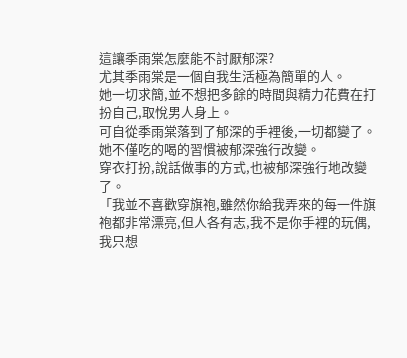這讓季雨棠怎麼能不討厭郁深?
尤其季雨棠是一個自我生活極為簡單的人。
她一切求簡,並不想把多餘的時間與精力花費在打扮自己,取悅男人身上。
可自從季雨棠落到了郁深的手裡後,一切都變了。
她不僅吃的喝的習慣被郁深強行改變。
穿衣打扮,說話做事的方式,也被郁深強行地改變了。
「我並不喜歡穿旗袍,雖然你給我弄來的每一件旗袍都非常漂亮,但人各有志,我不是你手裡的玩偶,我只想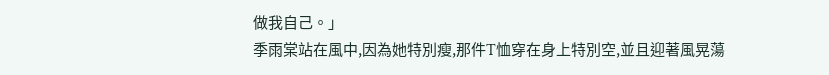做我自己。」
季雨棠站在風中,因為她特別瘦,那件T恤穿在身上特別空,並且迎著風晃蕩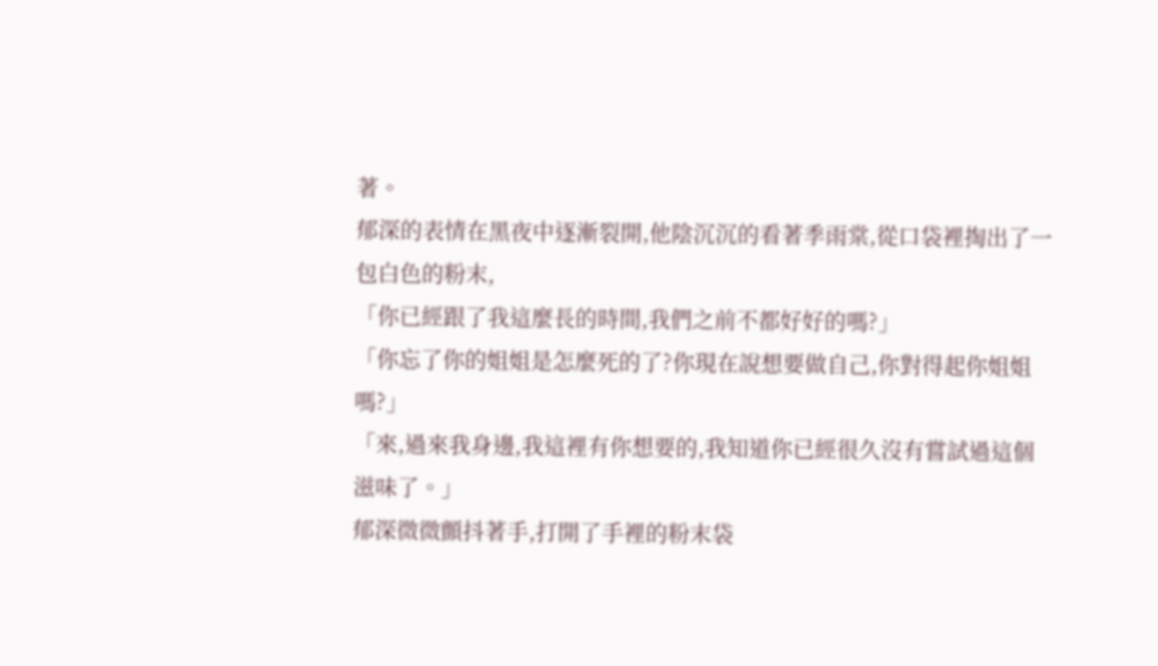著。
郁深的表情在黑夜中逐漸裂開,他陰沉沉的看著季雨棠,從口袋裡掏出了一包白色的粉末,
「你已經跟了我這麼長的時間,我們之前不都好好的嗎?」
「你忘了你的姐姐是怎麼死的了?你現在說想要做自己,你對得起你姐姐嗎?」
「來,過來我身邊,我這裡有你想要的,我知道你已經很久沒有嘗試過這個滋味了。」
郁深微微顫抖著手,打開了手裡的粉末袋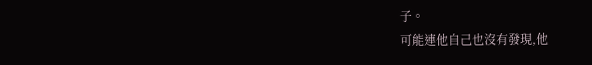子。
可能連他自己也沒有發現,他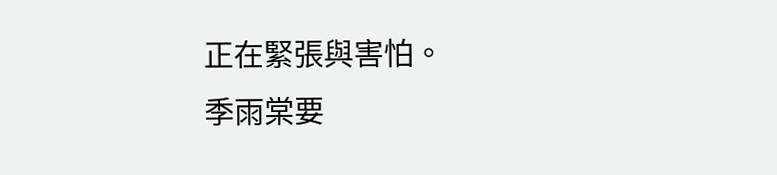正在緊張與害怕。
季雨棠要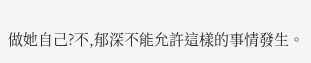做她自己?不,郁深不能允許這樣的事情發生。